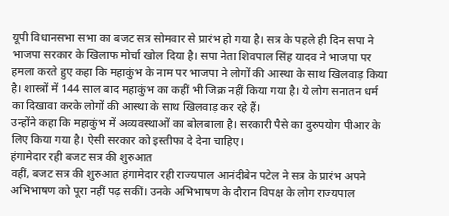यूपी विधानसभा सभा का बजट सत्र सोमवार से प्रारंभ हो गया है। सत्र के पहले ही दिन सपा ने भाजपा सरकार के खिलाफ मोर्चा खोल दिया है। सपा नेता शिवपाल सिंह यादव ने भाजपा पर हमला करते हुए कहा कि महाकुंभ के नाम पर भाजपा ने लोगों की आस्था के साथ खिलवाड़ किया है। शास्त्रों में 144 साल बाद महाकुंभ का कहीं भी जिक्र नहीं किया गया है। ये लोग सनातन धर्म का दिखावा करके लोगों की आस्था के साथ खिलवाड़ कर रहे हैं।
उन्होंने कहा कि महाकुंभ में अव्यवस्थाओं का बोलबाला है। सरकारी पैसे का दुरुपयोग पीआर के लिए किया गया है। ऐसी सरकार को इस्तीफा दे देना चाहिए।
हंगामेदार रही बजट सत्र की शुरुआत
वहीं, बजट सत्र की शुरुआत हंगामेदार रही राज्यपाल आनंदीबेन पटेल ने सत्र के प्रारंभ अपने अभिभाषण को पूरा नहीं पढ़ सकीं। उनके अभिभाषण के दौरान विपक्ष के लोग राज्यपाल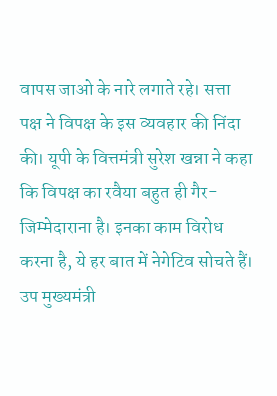वापस जाओ के नारे लगाते रहे। सत्ता पक्ष ने विपक्ष के इस व्यवहार की निंदा की। यूपी के वित्तमंत्री सुरेश खन्ना ने कहा कि विपक्ष का रवैया बहुत ही गैर-जिम्मेदाराना है। इनका काम विरोध करना है, ये हर बात में नेगेटिव सोचते हैं।
उप मुख्यमंत्री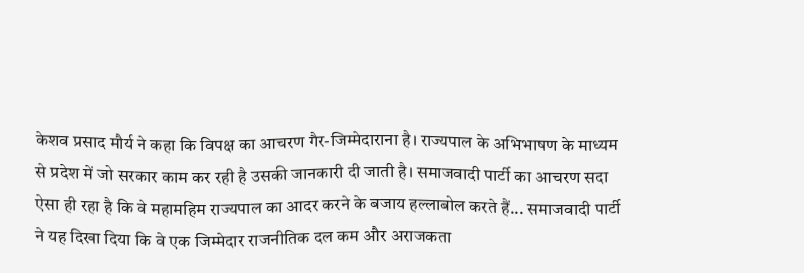केशव प्रसाद मौर्य ने कहा कि विपक्ष का आचरण गैर-जिम्मेदाराना है। राज्यपाल के अभिभाषण के माध्यम से प्रदेश में जो सरकार काम कर रही है उसकी जानकारी दी जाती है। समाजवादी पार्टी का आचरण सदा ऐसा ही रहा है कि वे महामहिम राज्यपाल का आदर करने के बजाय हल्लाबोल करते हैं... समाजवादी पार्टी ने यह दिखा दिया कि वे एक जिम्मेदार राजनीतिक दल कम और अराजकता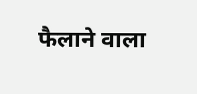फैलाने वाला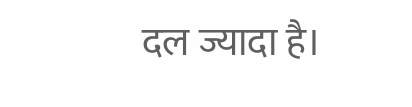दल ज्यादा है।